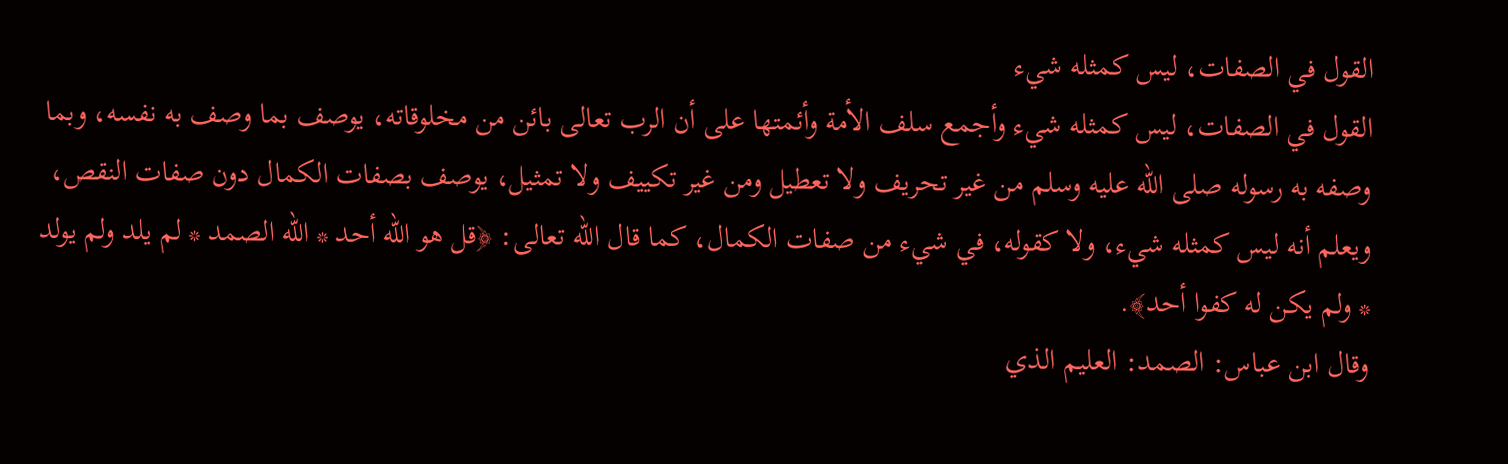القول في الصفات، ليس كمثله شيء
القول في الصفات، ليس كمثله شيء وأجمع سلف الأمة وأئمتها على أن الرب تعالى بائن من مخلوقاته، يوصف بما وصف به نفسه، وبما وصفه به رسوله صلى الله عليه وسلم من غير تحريف ولا تعطيل ومن غير تكييف ولا تمثيل، يوصف بصفات الكمال دون صفات النقص، ويعلم أنه ليس كمثله شيء، ولا كقوله، في شيء من صفات الكمال، كما قال الله تعالى: ﴿قل هو الله أحد * الله الصمد * لم يلد ولم يولد * ولم يكن له كفوا أحد﴾.
وقال ابن عباس: الصمد: العليم الذي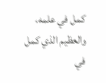كمل في علمه، والعظيم الذي كمل في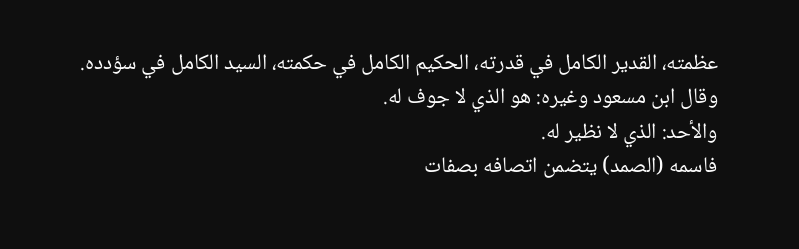عظمته، القدير الكامل في قدرته، الحكيم الكامل في حكمته، السيد الكامل في سؤدده.
وقال ابن مسعود وغيره: هو الذي لا جوف له.
والأحد: الذي لا نظير له.
فاسمه (الصمد) يتضمن اتصافه بصفات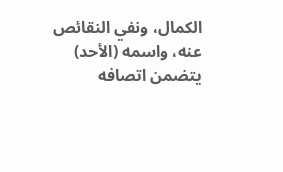الكمال، ونفي النقائص عنه، واسمه (الأحد) يتضمن اتصافه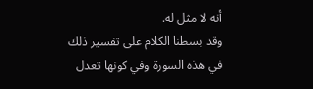أنه لا مثل له.
وقد بسطنا الكلام على تفسير ذلك في هذه السورة وفي كونها تعدل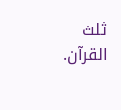ثلث القرآن.